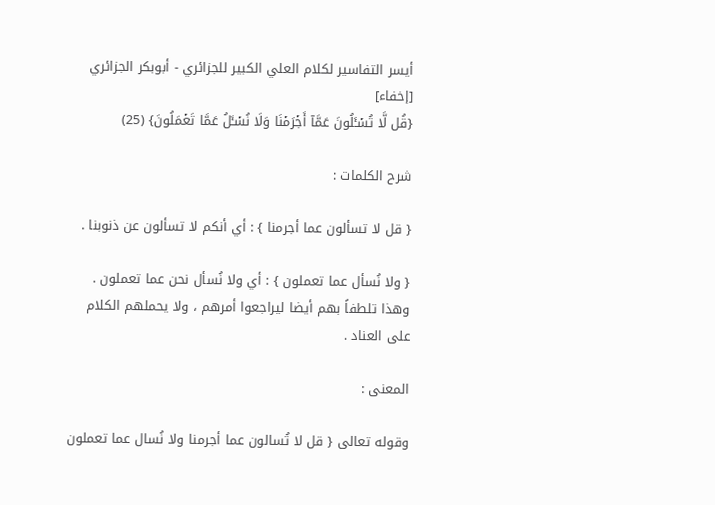أيسر التفاسير لكلام العلي الكبير للجزائري - أبوبكر الجزائري [إخفاء]
{قُل لَّا تُسۡـَٔلُونَ عَمَّآ أَجۡرَمۡنَا وَلَا نُسۡـَٔلُ عَمَّا تَعۡمَلُونَ} (25)

شرح الكلمات :

{ قل لا تسألون عما أجرمنا } : أي أنكم لا تسألون عن ذنوبنا .

{ ولا نُسأل عما تعملون } : أي ولا نُسأل نحن عما تعملون . وهذا تلطفاً بهم أيضا ليراجعوا أمرهم ، ولا يحملهم الكلام على العناد .

المعنى :

وقوله تعالى { قل لا تُسالون عما أجرمنا ولا نُسال عما تعملون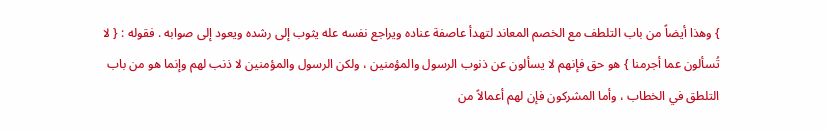} وهذا أيضاً من باب التلطف مع الخصم المعاند لتهدأ عاصفة عناده ويراجع نفسه عله يثوب إلى رشده ويعود إلى صوابه . فقوله : { لا تُسألون عما أجرمنا } هو حق فإنهم لا يسألون عن ذنوب الرسول والمؤمنين ، ولكن الرسول والمؤمنين لا ذنب لهم وإنما هو من باب التلطق في الخطاب ، وأما المشركون فإن لهم أعمالاً من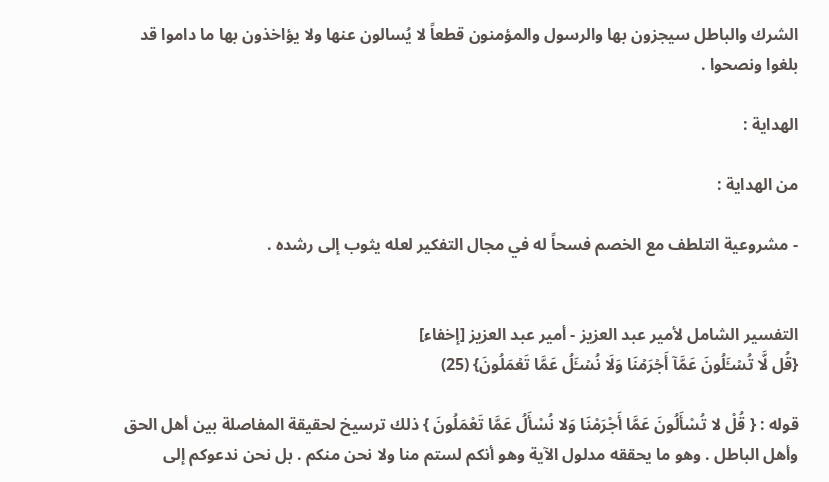الشرك والباطل سيجزون بها والرسول والمؤمنون قطعاً لا يُسالون عنها ولا يؤاخذون بها ما داموا قد بلغوا ونصحوا .

الهداية :

من الهداية :

- مشروعية التلطف مع الخصم فسحاً له في مجال التفكير لعله يثوب إلى رشده .


التفسير الشامل لأمير عبد العزيز - أمير عبد العزيز [إخفاء]
{قُل لَّا تُسۡـَٔلُونَ عَمَّآ أَجۡرَمۡنَا وَلَا نُسۡـَٔلُ عَمَّا تَعۡمَلُونَ} (25)

قوله : { قُلْ لا تُسْأَلُونَ عَمَّا أَجْرَمْنَا وَلا نُسْأَلُ عَمَّا تَعْمَلُونَ } ذلك ترسيخ لحقيقة المفاصلة بين أهل الحق وأهل الباطل . وهو ما يحققه مدلول الآية وهو أنكم لستم منا ولا نحن منكم . بل نحن ندعوكم إلى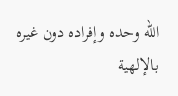الله وحده وإفراده دون غيره بالإلهية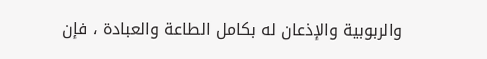والربوبية والإذعان له بكامل الطاعة والعبادة ، فإن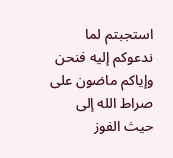استجبتم لما ندعوكم إليه فنحن وإياكم ماضون على صراط الله إلى حيث الفوز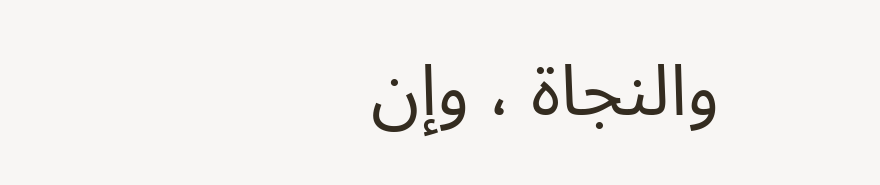والنجاة ، وإن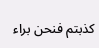كذبتم فنحن براء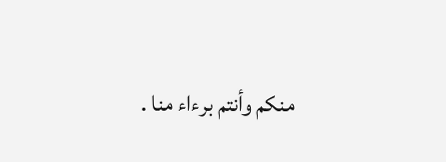منكم وأنتم برءاء منا .